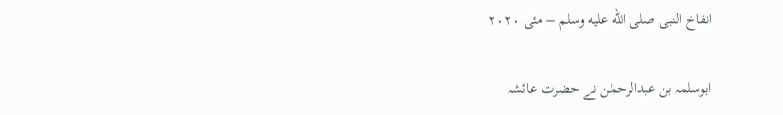انفاخ النبی صلى الله عليه وسلم – مئی ۲۰۲۰

ابوسلمہ بن عبدالرحمٰن نے حضرت عائشہ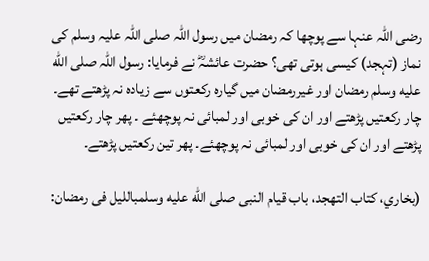رضی اللہ عنہا سے پوچھا کہ رمضان میں رسول اللہ صلی اللہ علیہ وسلم کی نماز (تہجد) کیسی ہوتی تھی؟ حضرت عائشہؓ نے فرمایا: رسول اللہ صلى الله عليه وسلم رمضان اور غیررمضان میں گیارہ رکعتوں سے زیادہ نہ پڑھتے تھے۔ چار رکعتیں پڑھتے اور ان کی خوبی اور لمبائی نہ پوچھئے ۔ پھر چار رکعتیں پڑھتے اور ان کی خوبی اور لمبائی نہ پوچھئے۔ پھر تین رکعتیں پڑھتے۔

(بخاري، کتاب التھجد، باب قیام النبی صلى الله عليه وسلمباللیل فی رمضان: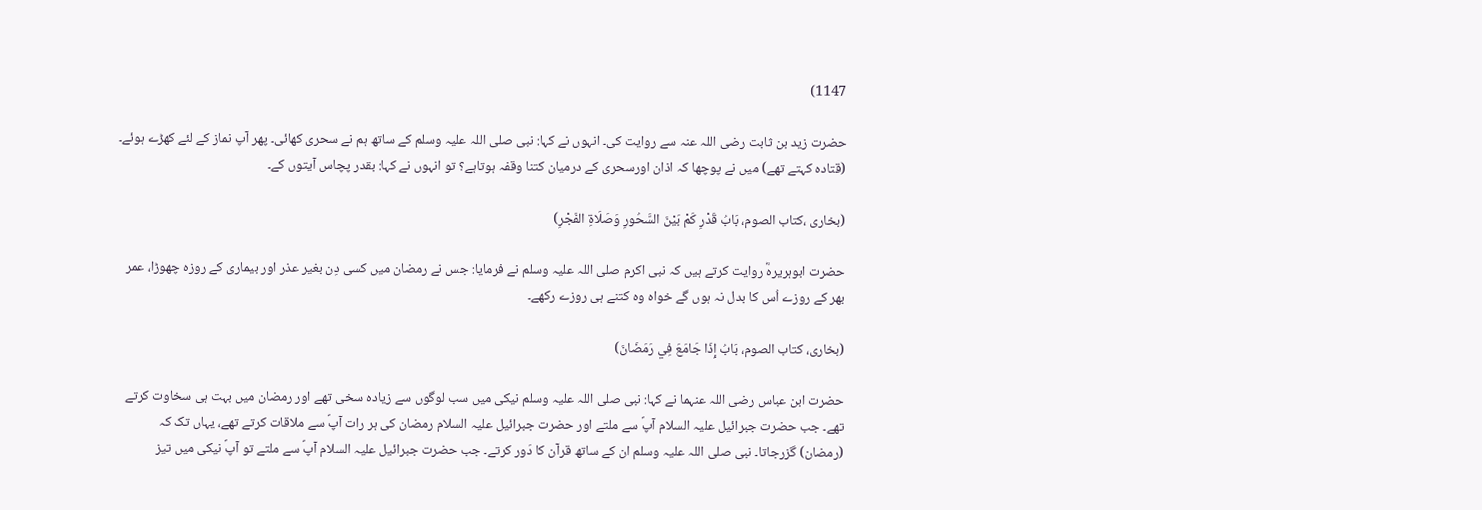1147)

حضرت زید بن ثابت رضی اللہ عنہ سے روایت کی۔ انہوں نے کہا: نبی صلی اللہ علیہ وسلم کے ساتھ ہم نے سحری کھائی۔ پھر آپ نماز کے لئے کھڑے ہوئے۔ (قتادہ کہتے تھے) میں نے پوچھا کہ اذان اورسحری کے درمیان کتنا وقفہ ہوتاہے؟ تو انہوں نے کہا: بقدر پچاس آیتوں کے۔

(بخاری ،کتاب الصوم، بَابُ قَدْرِ كَمْ بَيْنَ السَّحُورِ وَصَلَاةِ الفَجْرِ)

حضرت ابوہریرہؓ روایت کرتے ہیں کہ نبی اکرم صلی اللہ علیہ وسلم نے فرمایا: جس نے رمضان میں کسی دِن بغیر عذر اور بیماری کے روزہ چھوڑا، عمر بھر کے روزے اُس کا بدل نہ ہوں گے خواہ وہ کتنے ہی روزے رکھے۔

(بخاری، کتاب الصوم، بَابُ إِذَا جَامَعَ فِي رَمَضَانَ)

حضرت ابن عباس رضی اللہ عنہما نے کہا: نبی صلی اللہ علیہ وسلم نیکی میں سب لوگوں سے زیادہ سخی تھے اور رمضان میں بہت ہی سخاوت کرتے تھے۔ جب حضرت جبرائیل علیہ السلام آپؐ سے ملتے اور حضرت جبرائیل علیہ السلام رمضان کی ہر رات آپؐ سے ملاقات کرتے تھے، یہاں تک کہ (رمضان) گزرجاتا۔ نبی صلی اللہ علیہ وسلم ان كے ساتھ قرآن کا دَور کرتے۔ جب حضرت جبرائیل علیہ السلام آپؐ سے ملتے تو آپؐ نیکی میں تیز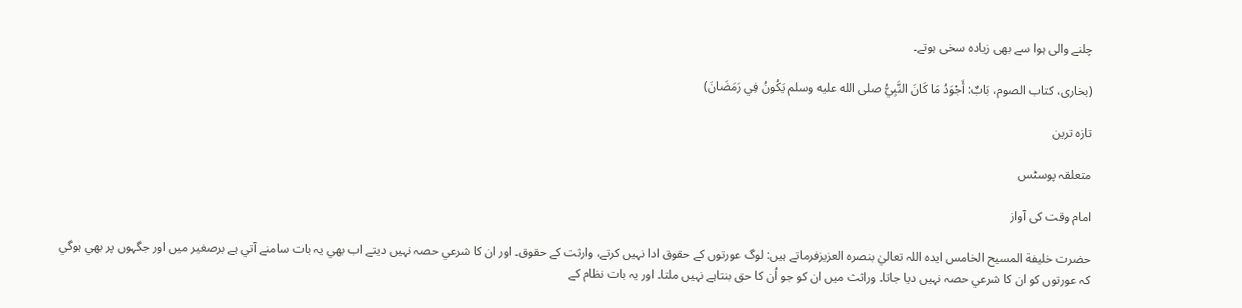چلنے والی ہوا سے بھی زیادہ سخی ہوتے۔

(بخاری، کتاب الصوم، بَابٌ: أَجْوَدُ مَا كَانَ النَّبِيُّ صلى الله عليه وسلم يَكُونُ فِي رَمَضَانَ)

تازہ ترین

متعلقہ پوسٹس

امام وقت کی آواز

حضرت خليفة المسيح الخامس ايدہ اللہ تعاليٰ بنصرہ العزيزفرماتے ہيں: لوگ عورتوں کے حقوق ادا نہيں کرتے، وارثت کے حقوق۔ اور ان کا شرعي حصہ نہيں ديتے اب بھي يہ بات سامنے آتي ہے برصغير ميں اور جگہوں پر بھي ہوگي کہ عورتوں کو ان کا شرعي حصہ نہيں ديا جاتا۔ وراثث ميں ان کو جو اُن کا حق بنتاہے نہيں ملتا۔ اور يہ بات نظام کے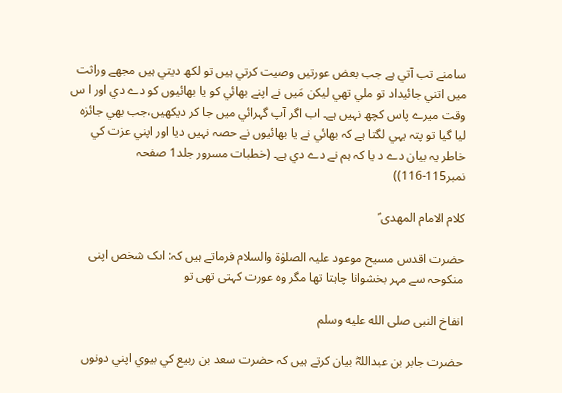سامنے تب آتي ہے جب بعض عورتيں وصيت کرتي ہيں تو لکھ ديتي ہيں مجھے وراثت ميں اتني جائيداد تو ملي تھي ليکن مَيں نے اپنے بھائي کو يا بھائيوں کو دے دي اور ا س وقت ميرے پاس کچھ نہيں ہے۔ اب اگر آپ گہرائي ميں جا کر ديکھيں،جب بھي جائزہ ليا گيا تو پتہ يہي لگتا ہے کہ بھائي نے يا بھائيوں نے حصہ نہيں ديا اور اپني عزت کي خاطر يہ بيان دے د يا کہ ہم نے دے دي ہے۔ (خطبات مسرور جلد1 صفحہ نمبر115-116))

کلام الامام المھدی ؑ

حضرت اقدس مسيح موعود عليہ الصلوٰة والسلام فرماتے ہيں کہ: اىک شخص اپنى منکوحہ سے مہر بخشوانا چاہتا تھا مگر وہ عورت کہتى تھى تو

انفاخ النبی صلى الله عليه وسلم

حضرت جابر بن عبداللہؓ بيان کرتے ہيں کہ حضرت سعد بن ربيع کي بيوي اپني دونوں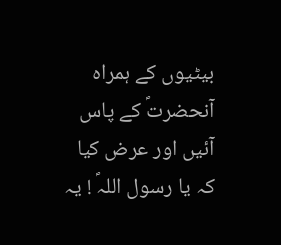بيٹيوں کے ہمراہ آنحضرتؐ کے پاس آئيں اور عرض کيا کہ يا رسول اللہؐ ! يہ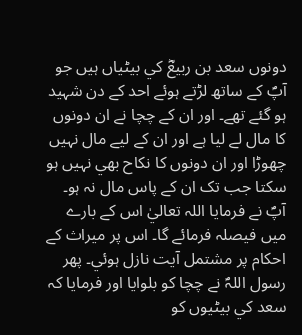دونوں سعد بن ربيعؓ کي بيٹياں ہيں جو آپؐ کے ساتھ لڑتے ہوئے احد کے دن شہيد ہو گئے تھے۔ اور ان کے چچا نے ان دونوں کا مال لے ليا ہے اور ان کے ليے مال نہيں چھوڑا اور ان دونوں کا نکاح بھي نہيں ہو سکتا جب تک ان کے پاس مال نہ ہو۔ آپؐ نے فرمايا اللہ تعاليٰ اس کے بارے ميں فيصلہ فرمائے گا۔ اس پر ميراث کے احکام پر مشتمل آيت نازل ہوئي۔ پھر رسول اللہؐ نے چچا کو بلوايا اور فرمايا کہ سعد کي بيٹيوں کو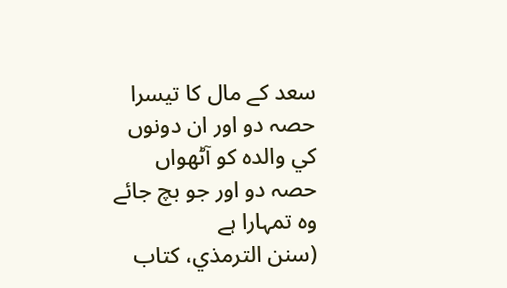سعد کے مال کا تيسرا حصہ دو اور ان دونوں کي والدہ کو آٹھواں حصہ دو اور جو بچ جائے وہ تمہارا ہے                                                                                                                            (سنن الترمذي، کتاب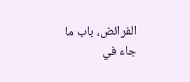الفرائض، باب ما جاء في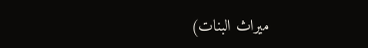ميراث البنات)